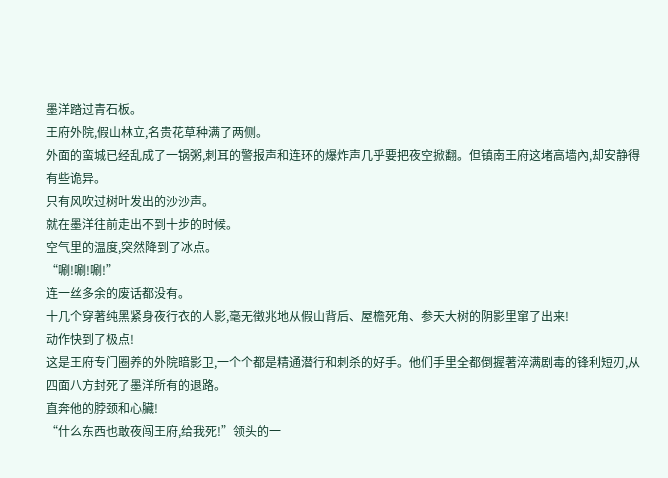墨洋踏过青石板。
王府外院,假山林立,名贵花草种满了两侧。
外面的蛮城已经乱成了一锅粥,刺耳的警报声和连环的爆炸声几乎要把夜空掀翻。但镇南王府这堵高墙內,却安静得有些诡异。
只有风吹过树叶发出的沙沙声。
就在墨洋往前走出不到十步的时候。
空气里的温度,突然降到了冰点。
“唰!唰!唰!”
连一丝多余的废话都没有。
十几个穿著纯黑紧身夜行衣的人影,毫无徵兆地从假山背后、屋檐死角、参天大树的阴影里窜了出来!
动作快到了极点!
这是王府专门圈养的外院暗影卫,一个个都是精通潜行和刺杀的好手。他们手里全都倒握著淬满剧毒的锋利短刃,从四面八方封死了墨洋所有的退路。
直奔他的脖颈和心臟!
“什么东西也敢夜闯王府,给我死!”领头的一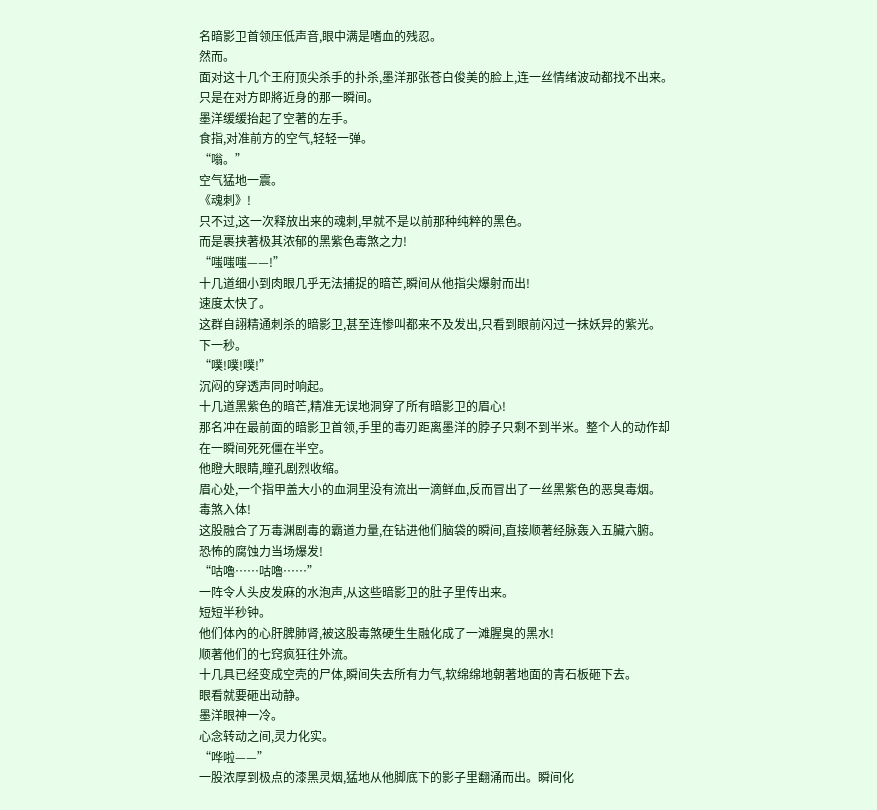名暗影卫首领压低声音,眼中满是嗜血的残忍。
然而。
面对这十几个王府顶尖杀手的扑杀,墨洋那张苍白俊美的脸上,连一丝情绪波动都找不出来。
只是在对方即將近身的那一瞬间。
墨洋缓缓抬起了空著的左手。
食指,对准前方的空气,轻轻一弹。
“嗡。”
空气猛地一震。
《魂刺》!
只不过,这一次释放出来的魂刺,早就不是以前那种纯粹的黑色。
而是裹挟著极其浓郁的黑紫色毒煞之力!
“嗤嗤嗤——!”
十几道细小到肉眼几乎无法捕捉的暗芒,瞬间从他指尖爆射而出!
速度太快了。
这群自詡精通刺杀的暗影卫,甚至连惨叫都来不及发出,只看到眼前闪过一抹妖异的紫光。
下一秒。
“噗!噗!噗!”
沉闷的穿透声同时响起。
十几道黑紫色的暗芒,精准无误地洞穿了所有暗影卫的眉心!
那名冲在最前面的暗影卫首领,手里的毒刃距离墨洋的脖子只剩不到半米。整个人的动作却在一瞬间死死僵在半空。
他瞪大眼睛,瞳孔剧烈收缩。
眉心处,一个指甲盖大小的血洞里没有流出一滴鲜血,反而冒出了一丝黑紫色的恶臭毒烟。
毒煞入体!
这股融合了万毒渊剧毒的霸道力量,在钻进他们脑袋的瞬间,直接顺著经脉轰入五臟六腑。
恐怖的腐蚀力当场爆发!
“咕嚕……咕嚕……”
一阵令人头皮发麻的水泡声,从这些暗影卫的肚子里传出来。
短短半秒钟。
他们体內的心肝脾肺肾,被这股毒煞硬生生融化成了一滩腥臭的黑水!
顺著他们的七窍疯狂往外流。
十几具已经变成空壳的尸体,瞬间失去所有力气,软绵绵地朝著地面的青石板砸下去。
眼看就要砸出动静。
墨洋眼神一冷。
心念转动之间,灵力化实。
“哗啦——”
一股浓厚到极点的漆黑灵烟,猛地从他脚底下的影子里翻涌而出。瞬间化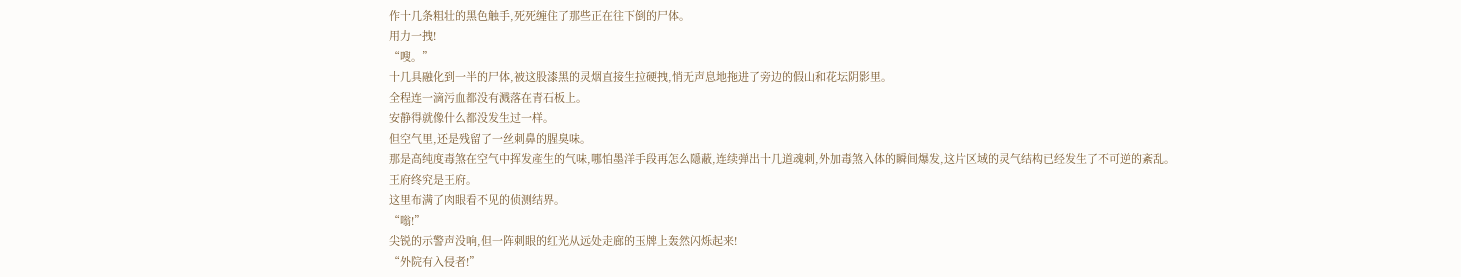作十几条粗壮的黑色触手,死死缠住了那些正在往下倒的尸体。
用力一拽!
“嗖。”
十几具融化到一半的尸体,被这股漆黑的灵烟直接生拉硬拽,悄无声息地拖进了旁边的假山和花坛阴影里。
全程连一滴污血都没有溅落在青石板上。
安静得就像什么都没发生过一样。
但空气里,还是残留了一丝刺鼻的腥臭味。
那是高纯度毒煞在空气中挥发產生的气味,哪怕墨洋手段再怎么隱蔽,连续弹出十几道魂刺,外加毒煞入体的瞬间爆发,这片区域的灵气结构已经发生了不可逆的紊乱。
王府终究是王府。
这里布满了肉眼看不见的侦测结界。
“嗡!”
尖锐的示警声没响,但一阵刺眼的红光从远处走廊的玉牌上轰然闪烁起来!
“外院有入侵者!”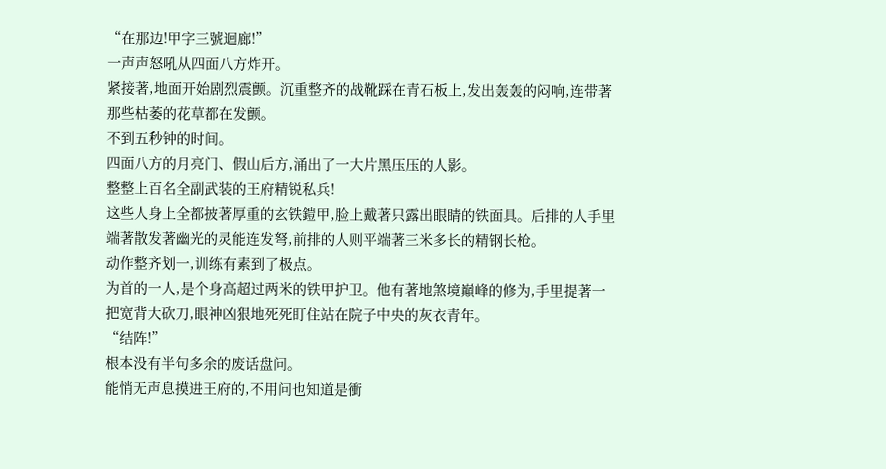“在那边!甲字三號迴廊!”
一声声怒吼从四面八方炸开。
紧接著,地面开始剧烈震颤。沉重整齐的战靴踩在青石板上,发出轰轰的闷响,连带著那些枯萎的花草都在发颤。
不到五秒钟的时间。
四面八方的月亮门、假山后方,涌出了一大片黑压压的人影。
整整上百名全副武装的王府精锐私兵!
这些人身上全都披著厚重的玄铁鎧甲,脸上戴著只露出眼睛的铁面具。后排的人手里端著散发著幽光的灵能连发弩,前排的人则平端著三米多长的精钢长枪。
动作整齐划一,训练有素到了极点。
为首的一人,是个身高超过两米的铁甲护卫。他有著地煞境巔峰的修为,手里提著一把宽背大砍刀,眼神凶狠地死死盯住站在院子中央的灰衣青年。
“结阵!”
根本没有半句多余的废话盘问。
能悄无声息摸进王府的,不用问也知道是衝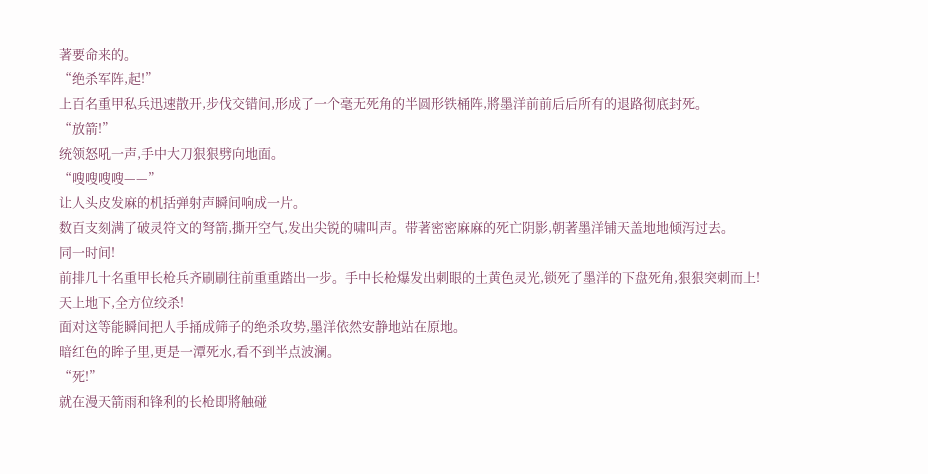著要命来的。
“绝杀军阵,起!”
上百名重甲私兵迅速散开,步伐交错间,形成了一个毫无死角的半圆形铁桶阵,將墨洋前前后后所有的退路彻底封死。
“放箭!”
统领怒吼一声,手中大刀狠狠劈向地面。
“嗖嗖嗖嗖——”
让人头皮发麻的机括弹射声瞬间响成一片。
数百支刻满了破灵符文的弩箭,撕开空气,发出尖锐的啸叫声。带著密密麻麻的死亡阴影,朝著墨洋铺天盖地地倾泻过去。
同一时间!
前排几十名重甲长枪兵齐刷刷往前重重踏出一步。手中长枪爆发出刺眼的土黄色灵光,锁死了墨洋的下盘死角,狠狠突刺而上!
天上地下,全方位绞杀!
面对这等能瞬间把人手捅成筛子的绝杀攻势,墨洋依然安静地站在原地。
暗红色的眸子里,更是一潭死水,看不到半点波澜。
“死!”
就在漫天箭雨和锋利的长枪即將触碰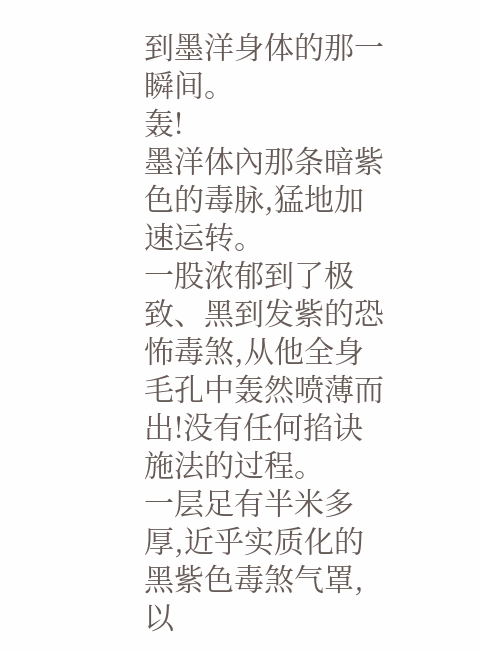到墨洋身体的那一瞬间。
轰!
墨洋体內那条暗紫色的毒脉,猛地加速运转。
一股浓郁到了极致、黑到发紫的恐怖毒煞,从他全身毛孔中轰然喷薄而出!没有任何掐诀施法的过程。
一层足有半米多厚,近乎实质化的黑紫色毒煞气罩,以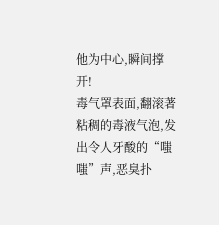他为中心,瞬间撑开!
毒气罩表面,翻滚著粘稠的毒液气泡,发出令人牙酸的“嗤嗤”声,恶臭扑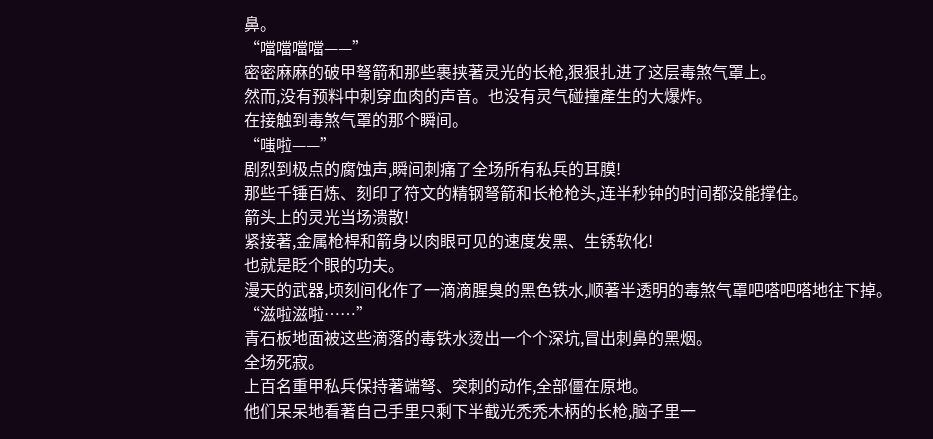鼻。
“噹噹噹噹——”
密密麻麻的破甲弩箭和那些裹挟著灵光的长枪,狠狠扎进了这层毒煞气罩上。
然而,没有预料中刺穿血肉的声音。也没有灵气碰撞產生的大爆炸。
在接触到毒煞气罩的那个瞬间。
“嗤啦——”
剧烈到极点的腐蚀声,瞬间刺痛了全场所有私兵的耳膜!
那些千锤百炼、刻印了符文的精钢弩箭和长枪枪头,连半秒钟的时间都没能撑住。
箭头上的灵光当场溃散!
紧接著,金属枪桿和箭身以肉眼可见的速度发黑、生锈软化!
也就是眨个眼的功夫。
漫天的武器,顷刻间化作了一滴滴腥臭的黑色铁水,顺著半透明的毒煞气罩吧嗒吧嗒地往下掉。
“滋啦滋啦……”
青石板地面被这些滴落的毒铁水烫出一个个深坑,冒出刺鼻的黑烟。
全场死寂。
上百名重甲私兵保持著端弩、突刺的动作,全部僵在原地。
他们呆呆地看著自己手里只剩下半截光禿禿木柄的长枪,脑子里一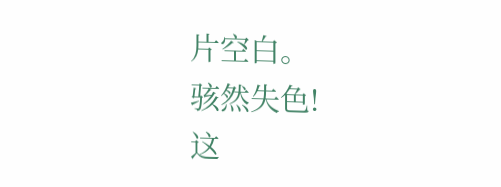片空白。
骇然失色!
这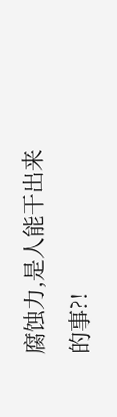腐蚀力,是人能干出来的事?!